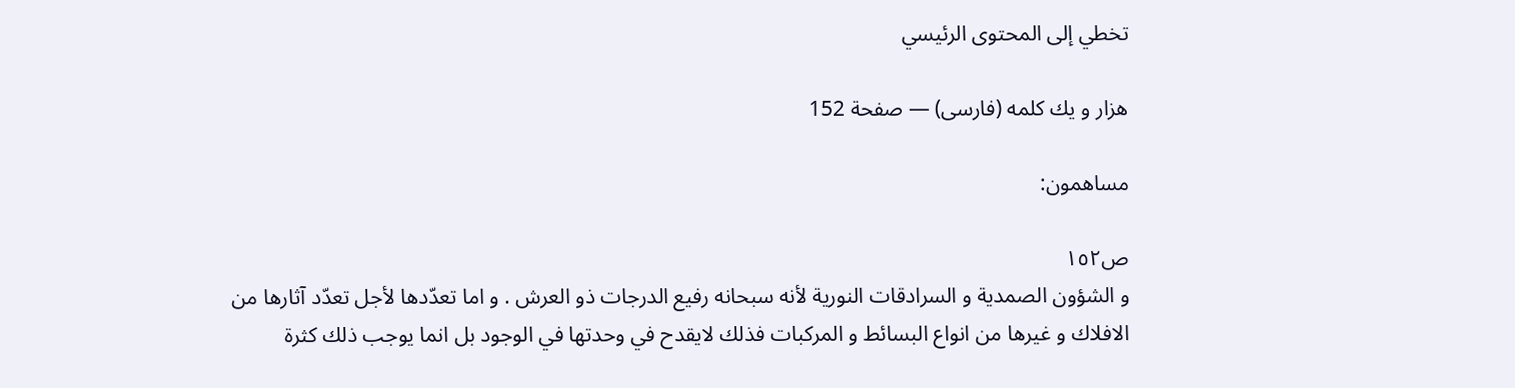تخطي إلى المحتوى الرئيسي

هزار و يك كلمه (فارسى) — صفحة 152

مساهمون:

ص١٥٢
و الشؤون الصمدية و السرادقات النورية لأنه سبحانه رفيع الدرجات ذو العرش . و اما تعدّدها لأجل تعدّد آثارها من الافلاك و غيرها من انواع البسائط و المركبات فذلك لايقدح في وحدتها في الوجود بل انما يوجب ذلك كثرة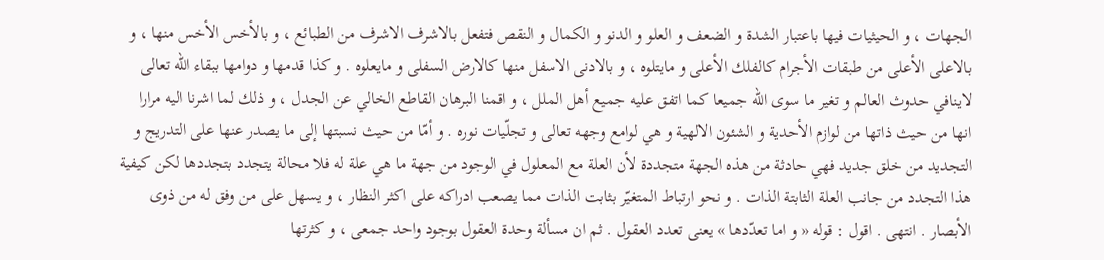الجهات ، و الحيثيات فيها باعتبار الشدة و الضعف و العلو و الدنو و الكمال و النقص فتفعل بالاشرف الاشرف من الطبائع ، و بالأخس الأخس منها ، و بالاعلى الأعلى من طبقات الأجرام كالفلك الأعلى و مايتلوه ، و بالادنى الاسفل منها كالارض السفلى و مايعلوه . و كذا قدمها و دوامها ببقاء الله تعالى لاينافي حدوث العالم و تغير ما سوى الله جميعا كما اتفق عليه جميع أهل الملل ، و اقمنا البرهان القاطع الخالي عن الجدل ، و ذلك لما اشرنا اليه مرارا انها من حيث ذاتها من لوازم الأحدية و الشئون الالهية و هي لوامع وجهه تعالى و تجلّيات نوره . و أمّا من حيث نسبتها إلى ما يصدر عنها على التدريج و التجديد من خلق جديد فهي حادثة من هذه الجهة متجددة لأن العلة مع المعلول في الوجود من جهة ما هي علة له فلا محالة يتجدد بتجددها لكن كيفية هذا التجدد من جانب العلة الثابتة الذات . و نحو ارتباط المتغيّر بثابت الذات مما يصعب ادراكه على اكثر النظار ، و يسهل على من وفق له من ذوى الأبصار . انتهى . اقول : قوله « و اما تعدّدها » يعنى تعدد العقول . ثم ان مسألة وحدة العقول بوجود واحد جمعى ، و كثرتها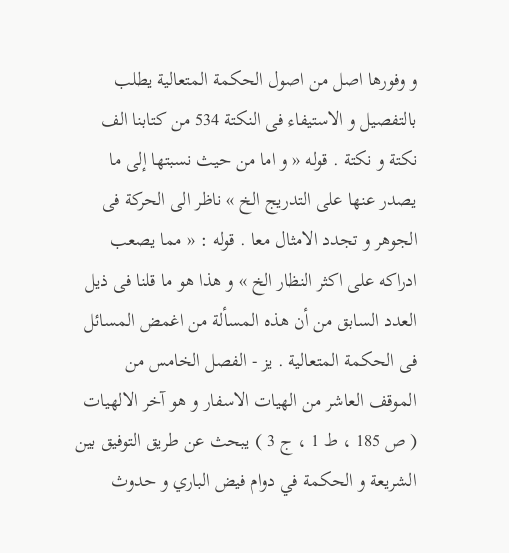و وفورها اصل من اصول الحكمة المتعالية يطلب بالتفصيل و الاستيفاء فى النكتة 534 من كتابنا الف نكتة و نكتة . قوله « و اما من حيث نسبتها إلى ما يصدر عنها على التدريج الخ » ناظر الى الحركة فى الجوهر و تجدد الامثال معا . قوله : « مما يصعب ادراكه على اكثر النظار الخ » و هذا هو ما قلنا فى ذيل العدد السابق من أن هذه المسألة من اغمض المسائل فى الحكمة المتعالية . يز - الفصل الخامس من الموقف العاشر من الهيات الاسفار و هو آخر الالهيات ( ص 185 ، ط 1 ، ج 3 ) يبحث عن طريق التوفيق بين الشريعة و الحكمة في دوام فيض الباري و حدوث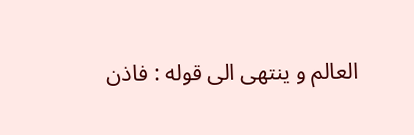العالم و ينتهى الى قوله : فاذن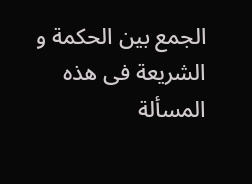الجمع بين الحكمة و الشريعة فى هذه المسألة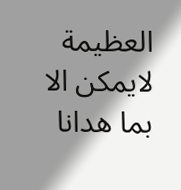العظيمة لايمكن الا بما هدانا